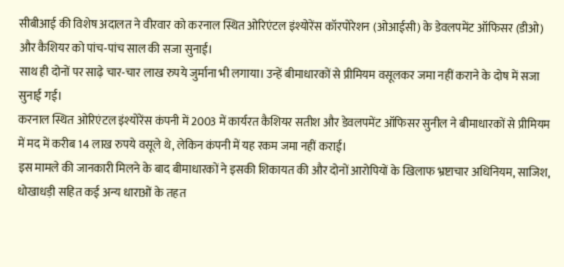सीबीआई की विशेष अदालत ने वीरवार को करनाल स्थित ओरिएंटल इंश्योरेंस कॉरपोरेशन (ओआईसी) के डेवलपमेंट ऑफिसर (डीओ) और कैशियर को पांच-पांच साल की सजा सुनाई।
साथ ही दोनों पर साढ़े चार-चार लाख रुपये जुर्माना भी लगाया। उन्हें बीमाधारकों से प्रीमियम वसूलकर जमा नहीं कराने के दोष में सजा सुनाई गई।
करनाल स्थित ओरिएंटल इंश्योरेंस कंपनी में 2003 में कार्यरत कैशियर सतीश और डेवलपमेंट ऑफिसर सुनील ने बीमाधारकों से प्रीमियम में मद में करीब 14 लाख रुपये वसूले थे, लेकिन कंपनी में यह रकम जमा नहीं कराई।
इस मामले की जानकारी मिलने के बाद बीमाधारकों ने इसकी शिकायत की और दोनों आरोपियों के खिलाफ भ्रष्टाचार अधिनियम, साजिश, धोखाधड़ी सहित कई अन्य धाराओं के तहत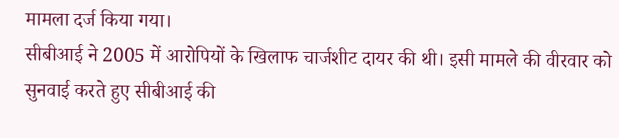मामला दर्ज किया गया।
सीबीआई ने 2005 में आरोपियों के खिलाफ चार्जशीट दायर की थी। इसी मामले की वीरवार को सुनवाई करते हुए सीबीआई की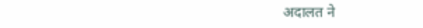अदालत ने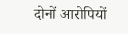दोनों आरोपियों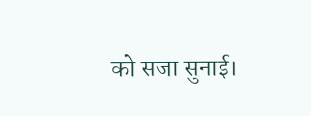को सजा सुनाई।